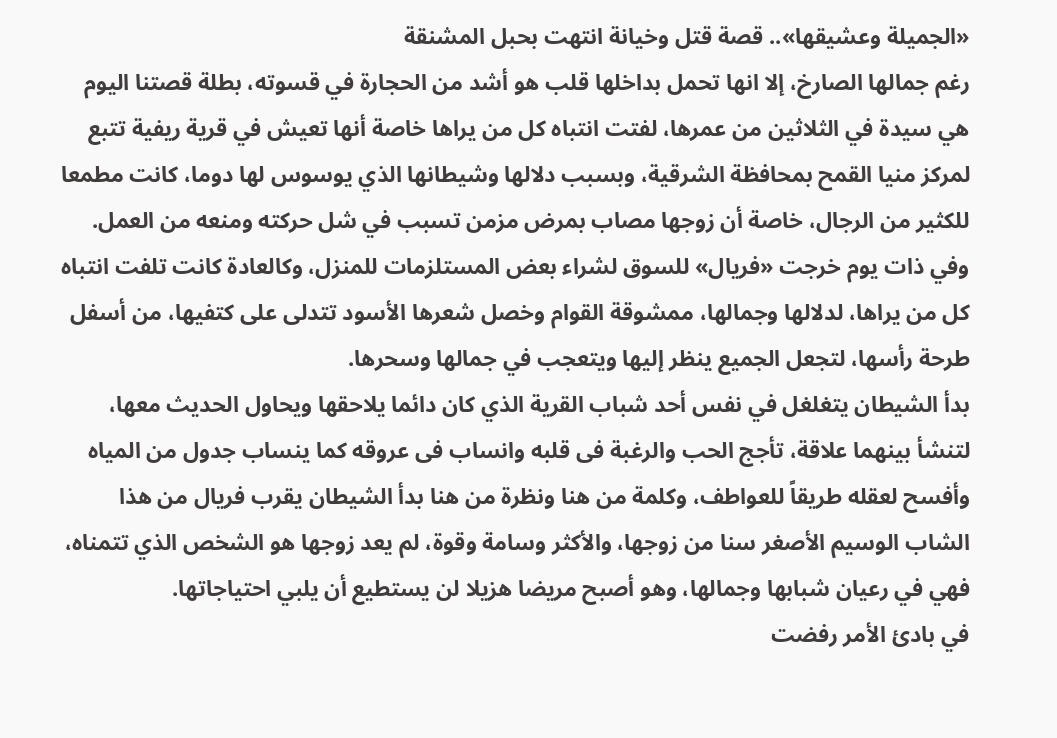«الجميلة وعشيقها».. قصة قتل وخيانة انتهت بحبل المشنقة
رغم جمالها الصارخ، إلا انها تحمل بداخلها قلب هو أشد من الحجارة في قسوته، بطلة قصتنا اليوم هي سيدة في الثلاثين من عمرها، لفتت انتباه كل من يراها خاصة أنها تعيش في قرية ريفية تتبع لمركز منيا القمح بمحافظة الشرقية، وبسبب دلالها وشيطانها الذي يوسوس لها دوما، كانت مطمعا للكثير من الرجال، خاصة أن زوجها مصاب بمرض مزمن تسبب في شل حركته ومنعه من العمل.
وفي ذات يوم خرجت «فريال» للسوق لشراء بعض المستلزمات للمنزل، وكالعادة كانت تلفت انتباه كل من يراها، لدلالها وجمالها، ممشوقة القوام وخصل شعرها الأسود تتدلى على كتفيها، من أسفل طرحة رأسها، لتجعل الجميع ينظر إليها ويتعجب في جمالها وسحرها.
بدأ الشيطان يتغلغل في نفس أحد شباب القرية الذي كان دائما يلاحقها ويحاول الحديث معها، لتنشأ بينهما علاقة، تأجج الحب والرغبة فى قلبه وانساب فى عروقه كما ينساب جدول من المياه وأفسح لعقله طريقاً للعواطف، وكلمة من هنا ونظرة من هنا بدأ الشيطان يقرب فريال من هذا الشاب الوسيم الأصغر سنا من زوجها، والأكثر وسامة وقوة، لم يعد زوجها هو الشخص الذي تتمناه، فهي في رعيان شبابها وجمالها، وهو أصبح مريضا هزيلا لن يستطيع أن يلبي احتياجاتها.
في بادئ الأمر رفضت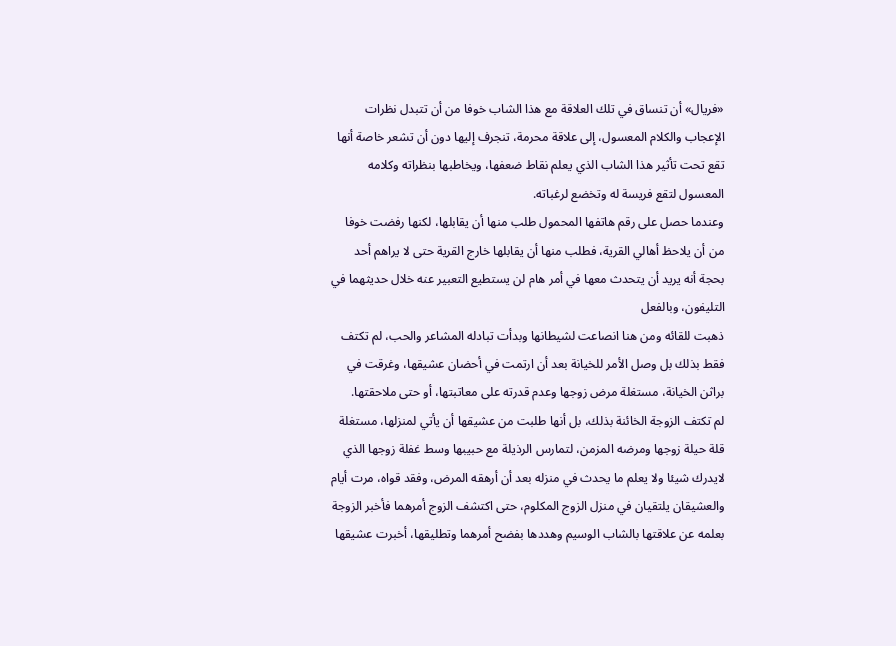«فريال» أن تنساق في تلك العلاقة مع هذا الشاب خوفا من أن تتبدل نظرات الإعجاب والكلام المعسول، إلى علاقة محرمة، تنجرف إليها دون أن تشعر خاصة أنها تقع تحت تأثير هذا الشاب الذي يعلم نقاط ضعفها، ويخاطبها بنظراته وكلامه المعسول لتقع فريسة له وتخضع لرغباته.
وعندما حصل على رقم هاتفها المحمول طلب منها أن يقابلها، لكنها رفضت خوفا من أن يلاحظ أهالي القرية، فطلب منها أن يقابلها خارج القرية حتى لا يراهم أحد بحجة أنه يريد أن يتحدث معها في أمر هام لن يستطيع التعبير عنه خلال حديثهما في التليفون، وبالفعل
ذهبت للقائه ومن هنا انصاعت لشيطانها وبدأت تبادله المشاعر والحب، لم تكتف فقط بذلك بل وصل الأمر للخيانة بعد أن ارتمت في أحضان عشيقها، وغرقت في براثن الخيانة، مستغلة مرض زوجها وعدم قدرته على معاتبتها، أو حتى ملاحقتها.
لم تكتف الزوجة الخائنة بذلك، بل أنها طلبت من عشيقها أن يأتي لمنزلها، مستغلة قلة حيلة زوجها ومرضه المزمن، لتمارس الرذيلة مع حبيبها وسط غفلة زوجها الذي لايدرك شيئا ولا يعلم ما يحدث في منزله بعد أن أرهقه المرض، وفقد قواه، مرت أيام والعشيقان يلتقيان في منزل الزوج المكلوم، حتى اكتشف الزوج أمرهما فأخبر الزوجة بعلمه عن علاقتها بالشاب الوسيم وهددها بفضح أمرهما وتطليقها، أخبرت عشيقها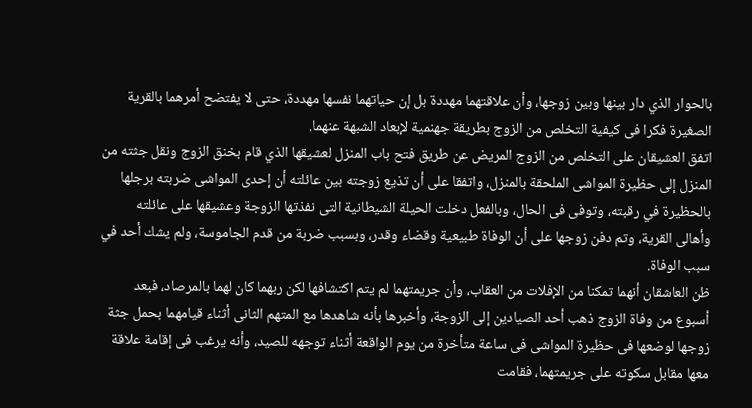بالحوار الذي دار بينها وبين زوجها، وأن علاقتهما مهددة بل إن حياتهما نفسها مهددة، حتى لا يفتضح أمرهما بالقرية الصغيرة فكرا فى كيفية التخلص من الزوج بطريقة جهنمية لإبعاد الشبهة عنهما.
اتفق العشيقان على التخلص من الزوج المريض عن طريق فتح باب المنزل لعشيقها الذي قام بخنق الزوج ونقل جثته من المنزل إلى حظيرة المواشى الملحقة بالمنزل، واتفقا على أن تذيع زوجته بين عائلته أن إحدى المواشى ضربته برجلها بالحظيرة في رقبته، وتوفى فى الحال، وبالفعل دخلت الحيلة الشيطانية التى نفذتها الزوجة وعشيقها على عائلته وأهالى القرية، وتم دفن زوجها على أن الوفاة طبيعية وقضاء وقدر، وبسبب ضربة من قدم الجاموسة، ولم يشك أحد في سبب الوفاة.
ظن العاشقان أنهما تمكنا من الإفلات من العقاب، وأن جريمتهما لم يتم اكتشافها لكن ربهما كان لهما بالمرصاد، فبعد أسبوع من وفاة الزوج ذهب أحد الصيادين إلى الزوجة، وأخبرها بأنه شاهدها مع المتهم الثانى أثناء قيامهما بحمل جثة زوجها لوضعها فى حظيرة المواشى فى ساعة متأخرة من يوم الواقعة أثناء توجهه للصيد، وأنه يرغب فى إقامة علاقة معها مقابل سكوته على جريمتهما، فقامت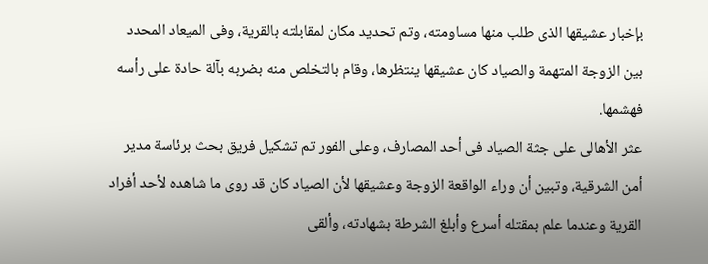بإخبار عشيقها الذى طلب منها مساومته، وتم تحديد مكان لمقابلته بالقرية، وفى الميعاد المحدد بين الزوجة المتهمة والصياد كان عشيقها ينتظرها، وقام بالتخلص منه بضربه بآلة حادة على رأسه فهشمها.
عثر الأهالى على جثة الصياد فى أحد المصارف، وعلى الفور تم تشكيل فريق بحث برئاسة مدير أمن الشرقية، وتبين أن وراء الواقعة الزوجة وعشيقها لأن الصياد كان قد روى ما شاهده لأحد أفراد القرية وعندما علم بمقتله أسرع وأبلغ الشرطة بشهادته، وألقى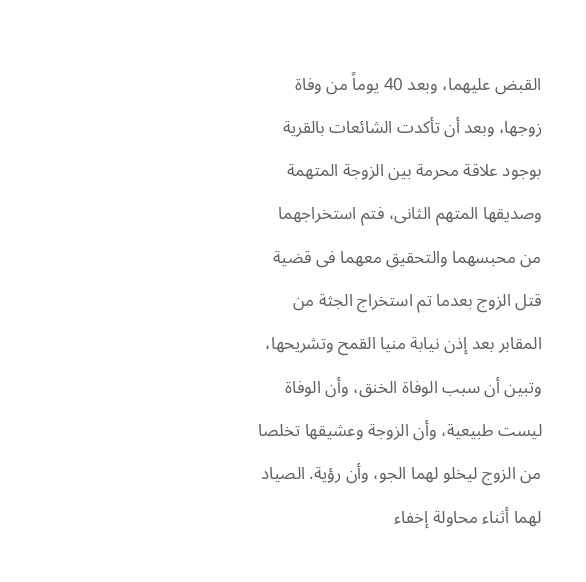القبض عليهما، وبعد 40 يوماً من وفاة زوجها، وبعد أن تأكدت الشائعات بالقرية بوجود علاقة محرمة بين الزوجة المتهمة وصديقها المتهم الثانى، فتم استخراجهما من محبسهما والتحقيق معهما فى قضية قتل الزوج بعدما تم استخراج الجثة من المقابر بعد إذن نيابة منيا القمح وتشريحها، وتبين أن سبب الوفاة الخنق، وأن الوفاة ليست طبيعية، وأن الزوجة وعشيقها تخلصا من الزوج ليخلو لهما الجو، وأن رؤية. الصياد لهما أثناء محاولة إخفاء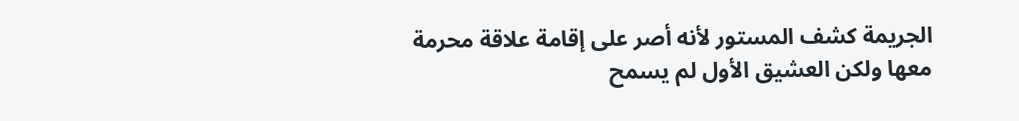الجريمة كشف المستور لأنه أصر على إقامة علاقة محرمة معها ولكن العشيق الأول لم يسمح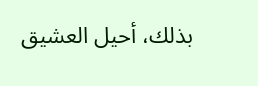بذلك، أحيل العشيق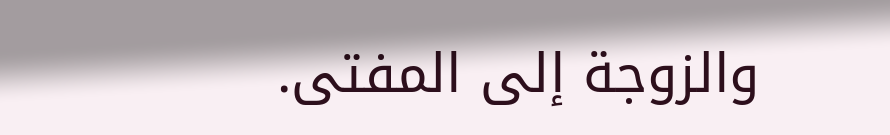والزوجة إلى المفتى.